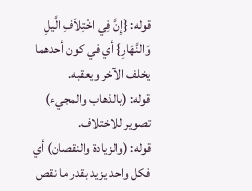قوله: {إِنَّ فِي اخْتِلاَفِ الَّيلِ وَالنَّهَارِ} أي في كون أحدهما يخلف الآخر ويعقبه.
قوله: (بالذهاب والمجيء) تصوير للاختلاف.
قوله: (والزيادة والنقصان) أي فكل واحد يزيد بقدر ما نقص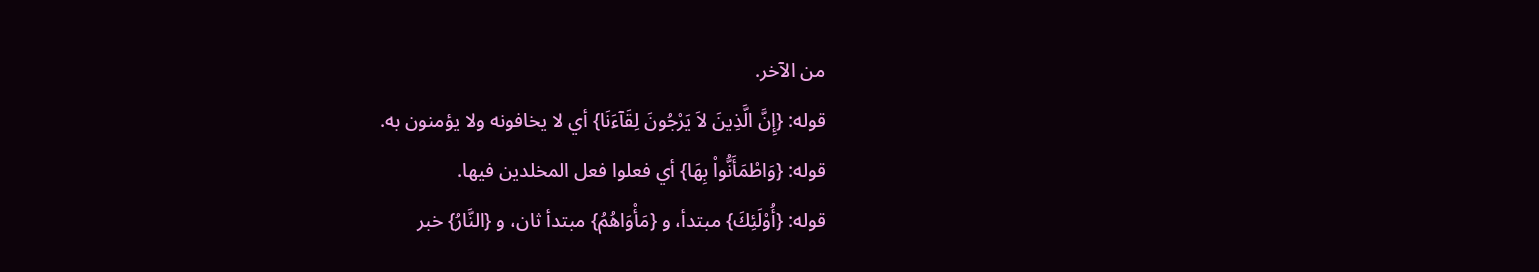من الآخر.
قوله: {إِنَّ الَّذِينَ لاَ يَرْجُونَ لِقَآءَنَا} أي لا يخافونه ولا يؤمنون به.
قوله: {وَاطْمَأَنُّواْ بِهَا} أي فعلوا فعل المخلدين فيها.
قوله: {أُوْلَئِكَ} مبتدأ، و {مَأْوَاهُمُ} مبتدأ ثان، و {النَّارُ} خبر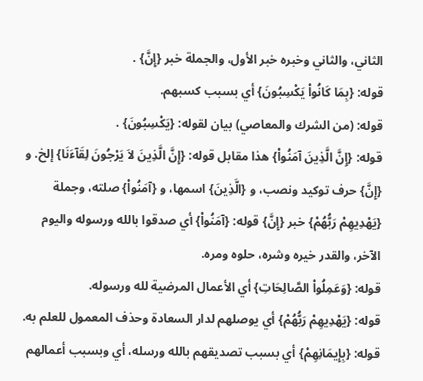الثاني، والثاني وخبره خبر الأول، والجملة خبر {إِنَّ} .
قوله: {بِمَا كَانُواْ يَكْسِبُونَ} أي بسبب كسبهم.
قوله: (من الشرك والمعاصي) بيان لقوله: {يَكْسِبُونَ} .
قوله: {إِنَّ الَّذِينَ آمَنُواْ} هذا مقابل قوله: {إِنَّ الَّذِينَ لاَ يَرْجُونَ لِقَآءَنَا} إلخ. و {إِنَّ} حرف توكيد ونصب، و {الَّذِينَ} اسمها، و {آمَنُواْ} صلته، وجملة {يَهْدِيهِمْ رَبُّهُمْ} خبر {إِنَّ} قوله: {آمَنُواْ} أي صدقوا بالله ورسوله واليوم الآخر، والقدر خيره وشره، حلوه ومره.
قوله: {وَعَمِلُواْ الصَّالِحَاتِ} أي الأعمال المرضية لله ورسوله.
قوله: {يَهْدِيهِمْ رَبُّهُمْ} أي يوصلهم لدار السعادة وحذف المعمول للعلم به.
قوله: {بِإِيمَانِهِمْ} أي بسبب تصديقهم بالله ورسله، أي وبسبب أعمالهم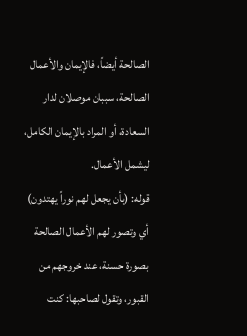الصالحة أيضاً، فالإيمان والأعمال الصالحة، سببان موصلان لدار السعادة، أو المراد بالإيمان الكامل، ليشمل الأعمال.
قوله: (بأن يجعل لهم نوراً يهتدون) أي وتصور لهم الأعمال الصالحة بصورة حسنة، عند خروجهم من القبور، وتقول لصاحبها: كنت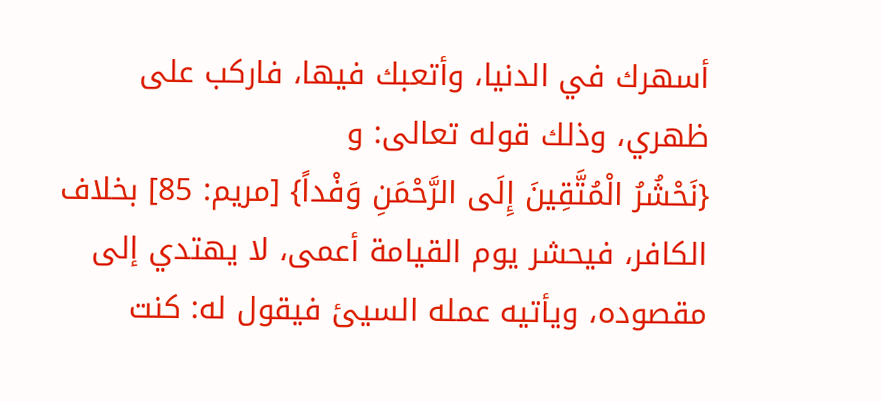أسهرك في الدنيا، وأتعبك فيها، فاركب على ظهري، وذلك قوله تعالى: و
{نَحْشُرُ الْمُتَّقِينَ إِلَى الرَّحْمَنِ وَفْداً} [مريم: 85] بخلاف الكافر، فيحشر يوم القيامة أعمى، لا يهتدي إلى مقصوده، ويأتيه عمله السيئ فيقول له: كنت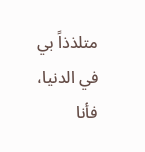متلذذاً بي في الدنيا، فأنا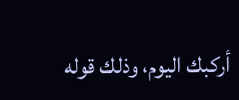أركبك اليوم، وذلك قوله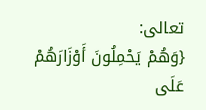تعالى:
{وَهُمْ يَحْمِلُونَ أَوْزَارَهُمْ عَلَى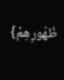ظُهُورِهِمْ}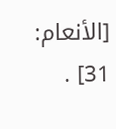[الأنعام: 31] .